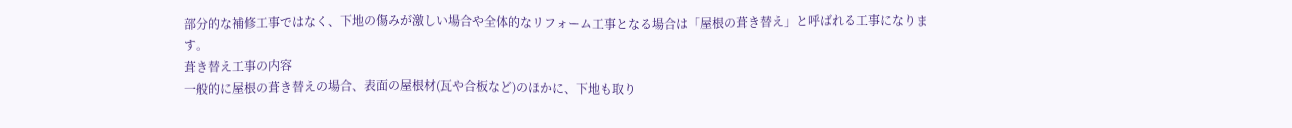部分的な補修工事ではなく、下地の傷みが激しい場合や全体的なリフォーム工事となる場合は「屋根の葺き替え」と呼ばれる工事になります。
葺き替え工事の内容
一般的に屋根の葺き替えの場合、表面の屋根材(瓦や合板など)のほかに、下地も取り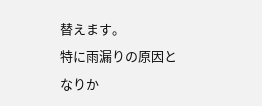替えます。
特に雨漏りの原因となりか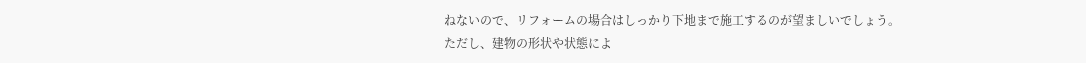ねないので、リフォームの場合はしっかり下地まで施工するのが望ましいでしょう。
ただし、建物の形状や状態によ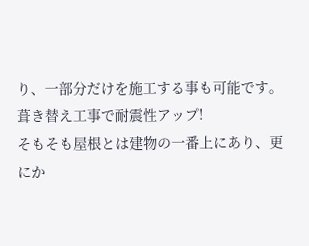り、一部分だけを施工する事も可能です。
葺き替え工事で耐震性アップ!
そもそも屋根とは建物の一番上にあり、更にか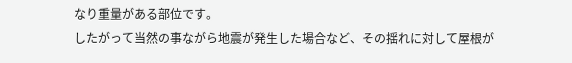なり重量がある部位です。
したがって当然の事ながら地震が発生した場合など、その揺れに対して屋根が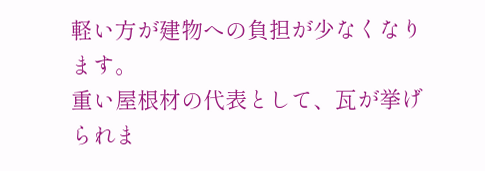軽い方が建物への負担が少なくなります。
重い屋根材の代表として、瓦が挙げられま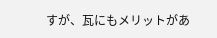すが、瓦にもメリットがあ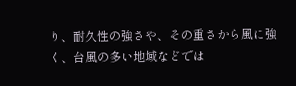り、耐久性の強さや、その重さから風に強く、台風の多い地域などでは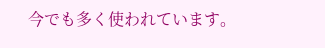今でも多く使われています。